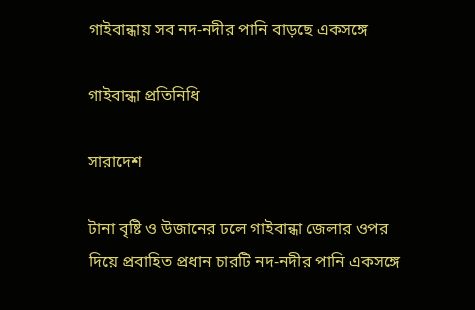গাইবান্ধায় সব নদ-নদীর পানি বাড়ছে একসঙ্গে

গাইবান্ধা প্রতিনিধি

সারাদেশ

টানা বৃষ্টি ও উজানের ঢলে গাইবান্ধা জেলার ওপর দিয়ে প্রবাহিত প্রধান চারটি নদ-নদীর পানি একসঙ্গে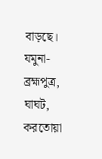বাড়ছে। যমুনা-ব্রহ্মপুত্র, ঘাঘট, করতোয়া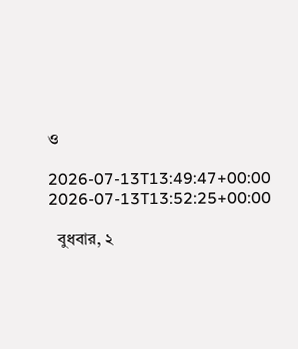ও

2026-07-13T13:49:47+00:00
2026-07-13T13:52:25+00:00

  বুধবার, ২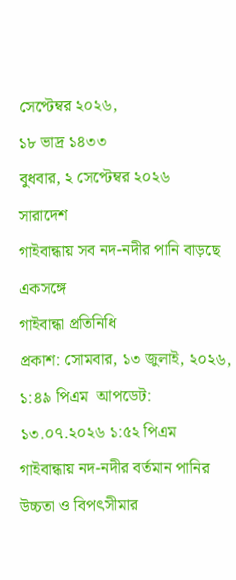সেপ্টেম্বর ২০২৬,
১৮ ভাদ্র ১৪৩৩
বুধবার, ২ সেপ্টেম্বর ২০২৬
সারাদেশ
গাইবান্ধায় সব নদ-নদীর পানি বাড়ছে একসঙ্গে
গাইবান্ধা প্রতিনিধি
প্রকাশ: সোমবার, ১৩ জুলাই, ২০২৬, ১:৪৯ পিএম  আপডেট: ১৩.০৭.২০২৬ ১:৫২ পিএম
গাইবান্ধায় নদ-নদীর বর্তমান পানির উচ্চতা ও বিপৎসীমার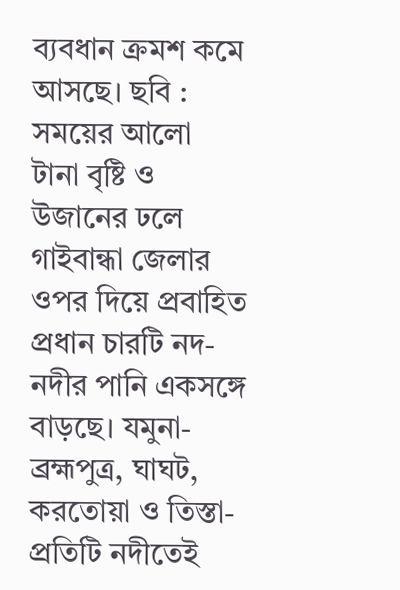ব্যবধান ক্রমশ কমে আসছে। ছবি : সময়ের আলো
টানা বৃষ্টি ও উজানের ঢলে গাইবান্ধা জেলার ওপর দিয়ে প্রবাহিত প্রধান চারটি নদ-নদীর পানি একসঙ্গে বাড়ছে। যমুনা-ব্রহ্মপুত্র, ঘাঘট, করতোয়া ও তিস্তা- প্রতিটি নদীতেই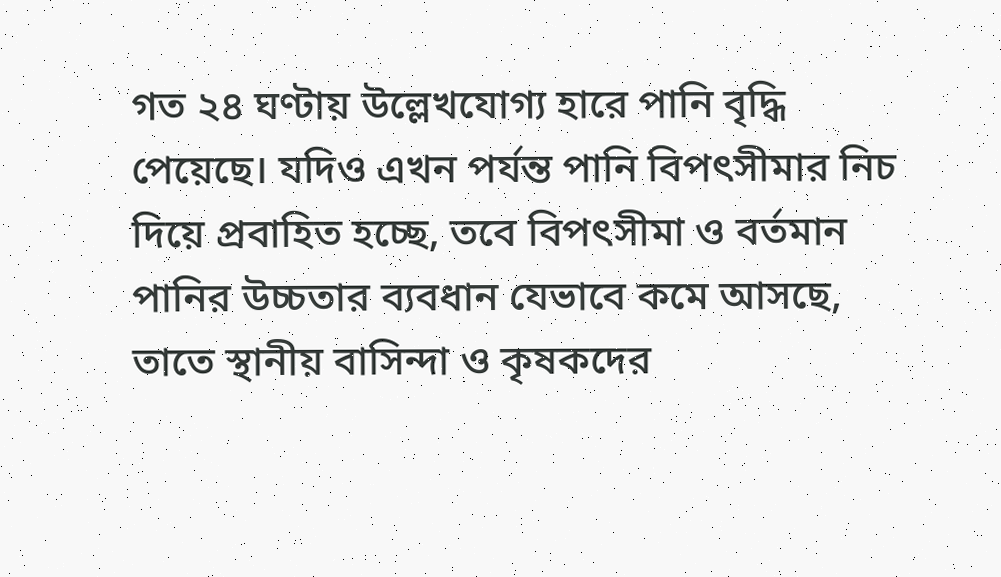গত ২৪ ঘণ্টায় উল্লেখযোগ্য হারে পানি বৃদ্ধি পেয়েছে। যদিও এখন পর্যন্ত পানি বিপৎসীমার নিচ দিয়ে প্রবাহিত হচ্ছে, তবে বিপৎসীমা ও বর্তমান পানির উচ্চতার ব্যবধান যেভাবে কমে আসছে, তাতে স্থানীয় বাসিন্দা ও কৃষকদের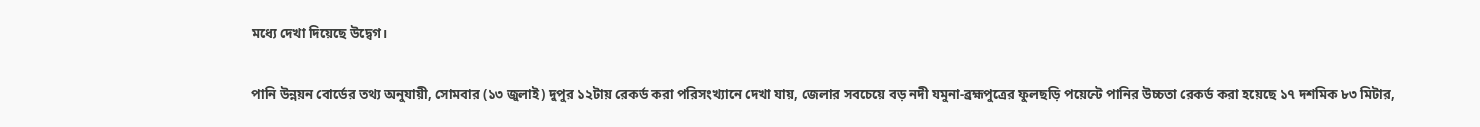মধ্যে দেখা দিয়েছে উদ্বেগ।

পানি উন্নয়ন বোর্ডের তথ্য অনুযায়ী, সোমবার (১৩ জুলাই) দুপুর ১২টায় রেকর্ড করা পরিসংখ্যানে দেখা যায়, জেলার সবচেয়ে বড় নদী যমুনা-ব্রহ্মপুত্রের ফুলছড়ি পয়েন্টে পানির উচ্চতা রেকর্ড করা হয়েছে ১৭ দশমিক ৮৩ মিটার,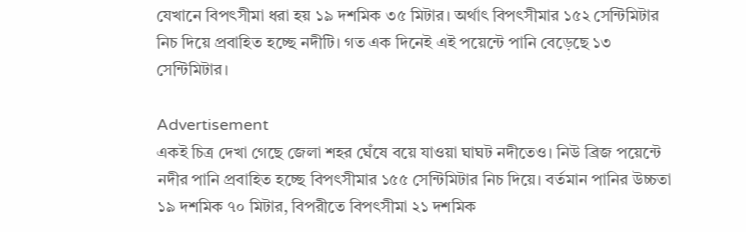যেখানে বিপৎসীমা ধরা হয় ১৯ দশমিক ৩৫ মিটার। অর্থাৎ বিপৎসীমার ১৫২ সেন্টিমিটার নিচ দিয়ে প্রবাহিত হচ্ছে নদীটি। গত এক দিনেই এই পয়েন্টে পানি বেড়েছে ১৩ সেন্টিমিটার।

Advertisement
একই চিত্র দেখা গেছে জেলা শহর ঘেঁষে বয়ে যাওয়া ঘাঘট নদীতেও। নিউ ব্রিজ পয়েন্টে নদীর পানি প্রবাহিত হচ্ছে বিপৎসীমার ১৫৫ সেন্টিমিটার নিচ দিয়ে। বর্তমান পানির উচ্চতা ১৯ দশমিক ৭০ মিটার, বিপরীতে বিপৎসীমা ২১ দশমিক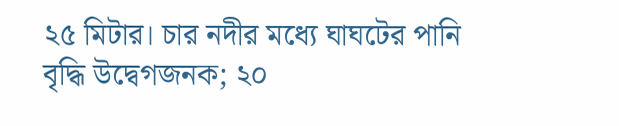২৫ মিটার। চার নদীর মধ্যে ঘাঘটের পানি বৃদ্ধি উদ্বেগজনক; ২০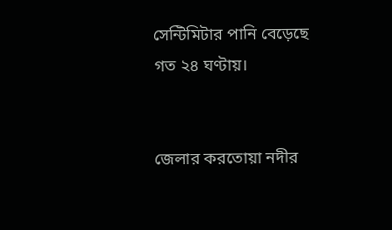সেন্টিমিটার পানি বেড়েছে গত ২৪ ঘণ্টায়।


জেলার করতোয়া নদীর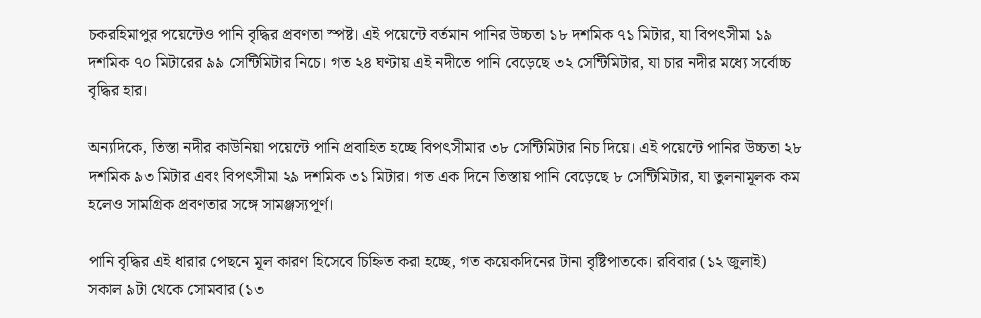চকরহিমাপুর পয়েন্টেও পানি বৃদ্ধির প্রবণতা স্পষ্ট। এই পয়েন্টে বর্তমান পানির উচ্চতা ১৮ দশমিক ৭১ মিটার, যা বিপৎসীমা ১৯ দশমিক ৭০ মিটারের ৯৯ সেন্টিমিটার নিচে। গত ২৪ ঘণ্টায় এই নদীতে পানি বেড়েছে ৩২ সেন্টিমিটার, যা চার নদীর মধ্যে সর্বোচ্চ বৃদ্ধির হার।

অন্যদিকে, তিস্তা নদীর কাউনিয়া পয়েন্টে পানি প্রবাহিত হচ্ছে বিপৎসীমার ৩৮ সেন্টিমিটার নিচ দিয়ে। এই পয়েন্টে পানির উচ্চতা ২৮ দশমিক ৯৩ মিটার এবং বিপৎসীমা ২৯ দশমিক ৩১ মিটার। গত এক দিনে তিস্তায় পানি বেড়েছে ৮ সেন্টিমিটার, যা তুলনামূলক কম হলেও সামগ্রিক প্রবণতার সঙ্গে সামঞ্জস্যপূর্ণ।

পানি বৃদ্ধির এই ধারার পেছনে মূল কারণ হিসেবে চিহ্নিত করা হচ্ছে, গত কয়েকদিনের টানা বৃষ্টিপাতকে। রবিবার (১২ জুলাই) সকাল ৯টা থেকে সোমবার (১৩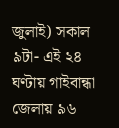জুলাই) সকাল ৯টা- এই ২৪ ঘণ্টায় গাইবান্ধা জেলায় ৯৬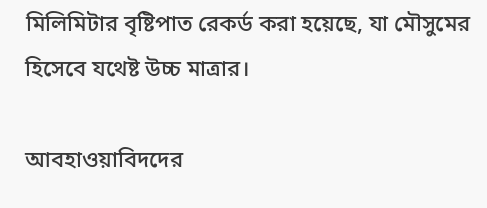মিলিমিটার বৃষ্টিপাত রেকর্ড করা হয়েছে, যা মৌসুমের হিসেবে যথেষ্ট উচ্চ মাত্রার।

আবহাওয়াবিদদের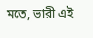মতে, ভারী এই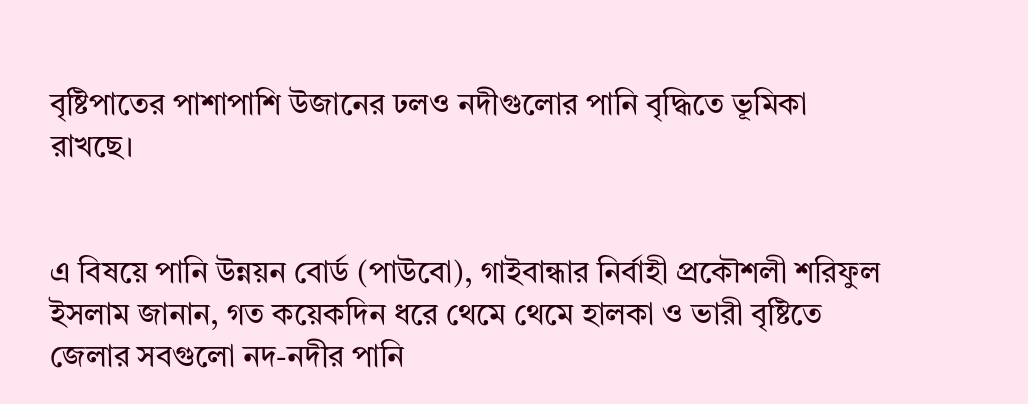বৃষ্টিপাতের পাশাপাশি উজানের ঢলও নদীগুলোর পানি বৃদ্ধিতে ভূমিকা রাখছে।


এ বিষয়ে পানি উন্নয়ন বোর্ড (পাউবো), গাইবান্ধার নির্বাহী প্রকৌশলী শরিফুল ইসলাম জানান, গত কয়েকদিন ধরে থেমে থেমে হালকা ও ভারী বৃষ্টিতে জেলার সবগুলো নদ-নদীর পানি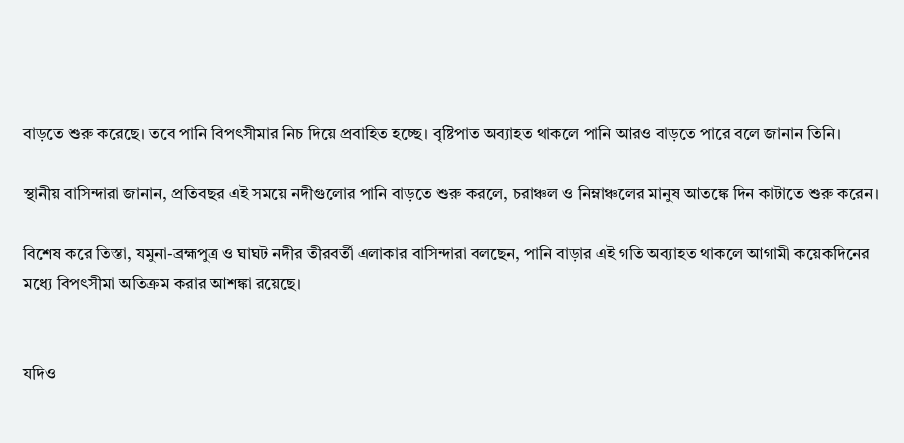বাড়তে শুরু করেছে। তবে পানি বিপৎসীমার নিচ দিয়ে প্রবাহিত হচ্ছে। বৃষ্টিপাত অব্যাহত থাকলে পানি আরও বাড়তে পারে বলে জানান তিনি।

স্থানীয় বাসিন্দারা জানান, প্রতিবছর এই সময়ে নদীগুলোর পানি বাড়তে শুরু করলে, চরাঞ্চল ও নিম্নাঞ্চলের মানুষ আতঙ্কে দিন কাটাতে শুরু করেন।

বিশেষ করে তিস্তা, যমুনা-ব্রহ্মপুত্র ও ঘাঘট নদীর তীরবর্তী এলাকার বাসিন্দারা বলছেন, পানি বাড়ার এই গতি অব্যাহত থাকলে আগামী কয়েকদিনের মধ্যে বিপৎসীমা অতিক্রম করার আশঙ্কা রয়েছে।


যদিও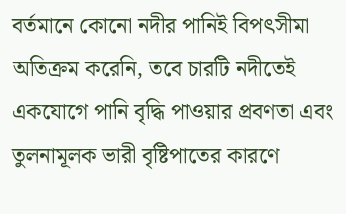বর্তমানে কোনো নদীর পানিই বিপৎসীমা অতিক্রম করেনি, তবে চারটি নদীতেই একযোগে পানি বৃদ্ধি পাওয়ার প্রবণতা এবং তুলনামূলক ভারী বৃষ্টিপাতের কারণে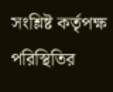সংশ্লিষ্ট কর্তৃপক্ষ পরিস্থিতির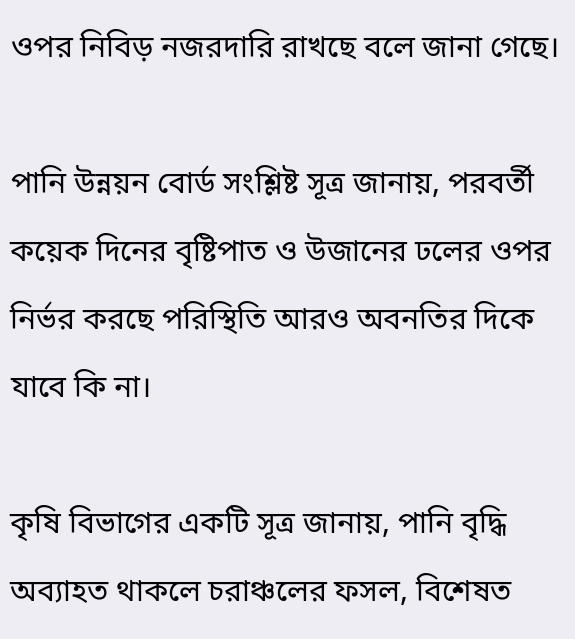ওপর নিবিড় নজরদারি রাখছে বলে জানা গেছে।

পানি উন্নয়ন বোর্ড সংশ্লিষ্ট সূত্র জানায়, পরবর্তী কয়েক দিনের বৃষ্টিপাত ও উজানের ঢলের ওপর নির্ভর করছে পরিস্থিতি আরও অবনতির দিকে যাবে কি না।

কৃষি বিভাগের একটি সূত্র জানায়, পানি বৃদ্ধি অব্যাহত থাকলে চরাঞ্চলের ফসল, বিশেষত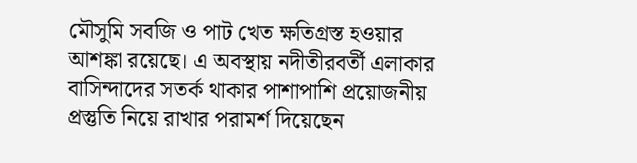মৌসুমি সবজি ও পাট খেত ক্ষতিগ্রস্ত হওয়ার আশঙ্কা রয়েছে। এ অবস্থায় নদীতীরবর্তী এলাকার বাসিন্দাদের সতর্ক থাকার পাশাপাশি প্রয়োজনীয় প্রস্তুতি নিয়ে রাখার পরামর্শ দিয়েছেন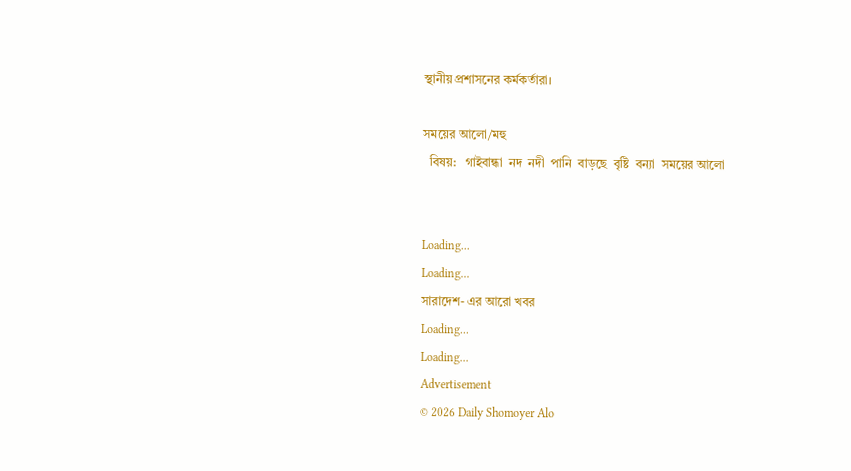স্থানীয় প্রশাসনের কর্মকর্তারা।

সময়ের আলো/মহু
  বিষয়:   গাইবান্ধা  নদ  নদী  পানি  বাড়ছে  বৃষ্টি  বন্যা  সময়ের আলো


Loading...
Loading...
সারাদেশ- এর আরো খবর
Loading...
Loading...
Advertisement
© 2026 Daily Shomoyer Alo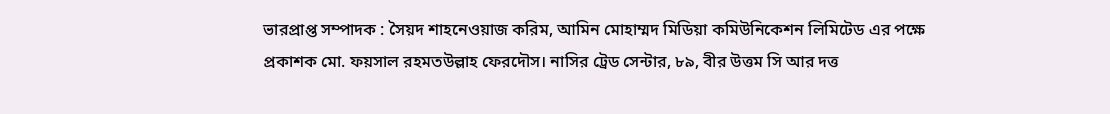ভারপ্রাপ্ত সম্পাদক : সৈয়দ শাহনেওয়াজ করিম, আমিন মোহাম্মদ মিডিয়া কমিউনিকেশন লিমিটেড এর পক্ষে প্রকাশক মো. ফয়সাল রহমতউল্লাহ ফেরদৌস। নাসির ট্রেড সেন্টার, ৮৯, বীর উত্তম সি আর দত্ত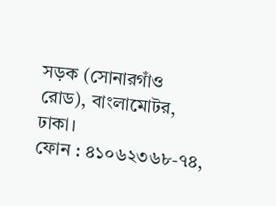সড়ক (সোনারগাঁও রোড), বাংলামোটর, ঢাকা।
ফোন : ৪১০৬২৩৬৮-৭৪,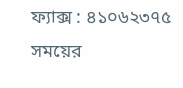ফ্যাক্স : ৪১০৬২৩৭৫
সময়ের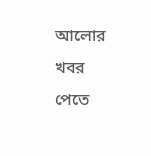আলোর খবর পেতে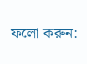ফলো করুন: